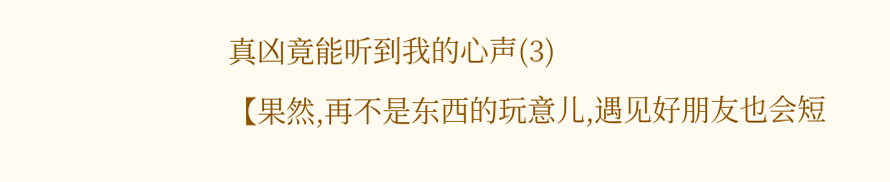真凶竟能听到我的心声(3)
【果然,再不是东西的玩意儿,遇见好朋友也会短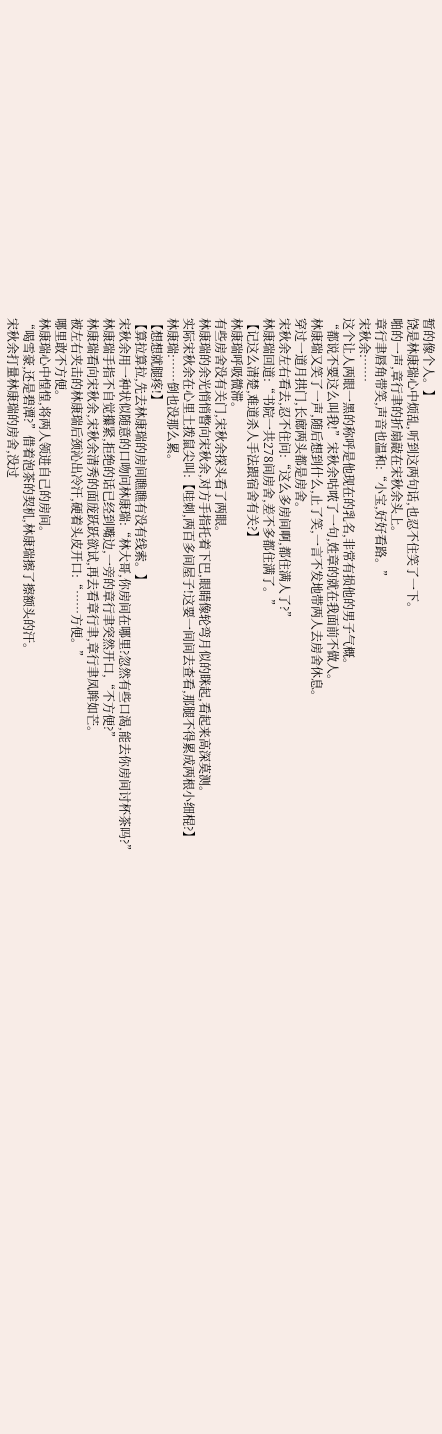暂的像个人。】
饶是林康瑞心中烦乱,听到这两句话,也忍不住笑了一下。
啪的一声,章行聿的折扇敲在宋秋余头上。
章行聿唇角带笑,声音也温和:“小宝,好好看路。”
宋秋余:……
这个让人两眼一黑的称呼是他现在的乳名,非常有损他的男子气概。
“都说不要这么叫我!”宋秋余咕哝了一句,姓章的就在我面前不做人。
林康瑞又笑了一声,随后想到什么,止了笑,一言不发地带两人去房舍休息。
穿过一道月拱门,长廊两头都是房舍。
宋秋余左右看去,忍不住问:“这么多房间啊,都住满人了?”
林康瑞回道:“书院一共278间房舍,差不多都住满了。”
【记这么清楚,难道杀人手法跟宿舍有关?】
林康瑞呼吸微滞。
有些房舍没有关门,宋秋余探头看了两眼。
林康瑞的余光悄悄瞥向宋秋余,对方手指托着下巴,眼睛像轮弯月似的眯起,看起来高深莫测。
实际宋秋余在心里土拨鼠尖叫:【哇刺,两百多间屋子!这要一间间去查看,那腿不得累成两根小细棍?】
林康瑞:……倒也没那么累。
【想想就腿疼!】
【算拉算拉,先去林康瑞的房间瞧瞧有没有线索。】
宋秋余用一种状似随意的口吻问林康瑞:“林大哥,你房间在哪里?忽然有些口渴,能去你房间讨杯茶吗?”
林康瑞手指不自觉攥紧,拒绝的话已经到嘴边,一旁的章行聿突然开口,“不方便?”
林康瑞看向宋秋余,宋秋余清秀的面庞跃跃欲试,再去看章行聿,章行聿凤眸如芒。
被左右夹击的林康瑞后颈沁出冷汗,硬着头皮开口:“……方便。”
哪里敢不方便。
林康瑞心中惶惶,将两人领进自己的房间。
“喝雪豪,还是碧潭?”借着泡茶的契机,林康瑞擦了擦额头的汗。
宋秋余打量林康瑞的房舍,没过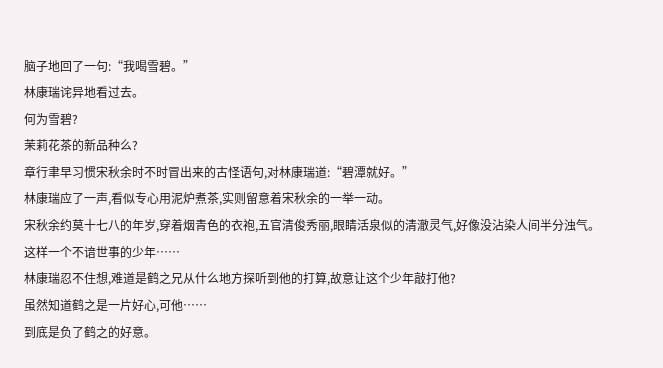脑子地回了一句:“我喝雪碧。”
林康瑞诧异地看过去。
何为雪碧?
茉莉花茶的新品种么?
章行聿早习惯宋秋余时不时冒出来的古怪语句,对林康瑞道:“碧潭就好。”
林康瑞应了一声,看似专心用泥炉煮茶,实则留意着宋秋余的一举一动。
宋秋余约莫十七八的年岁,穿着烟青色的衣袍,五官清俊秀丽,眼睛活泉似的清澈灵气,好像没沾染人间半分浊气。
这样一个不谙世事的少年……
林康瑞忍不住想,难道是鹤之兄从什么地方探听到他的打算,故意让这个少年敲打他?
虽然知道鹤之是一片好心,可他……
到底是负了鹤之的好意。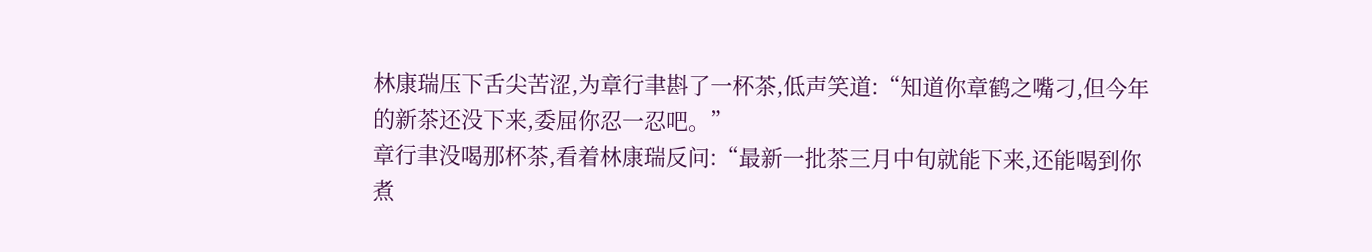林康瑞压下舌尖苦涩,为章行聿斟了一杯茶,低声笑道:“知道你章鹤之嘴刁,但今年的新茶还没下来,委屈你忍一忍吧。”
章行聿没喝那杯茶,看着林康瑞反问:“最新一批茶三月中旬就能下来,还能喝到你煮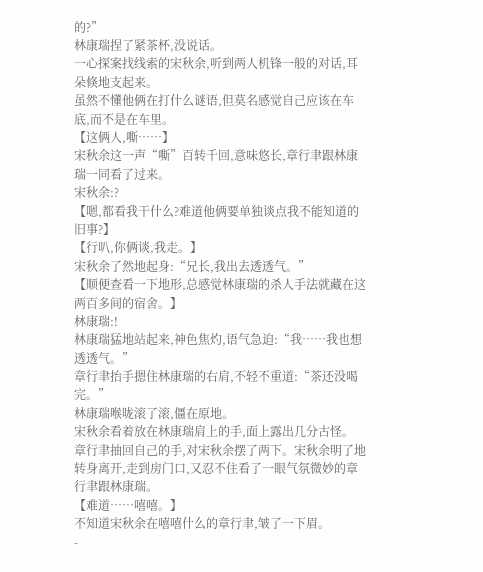的?”
林康瑞捏了紧茶杯,没说话。
一心探案找线索的宋秋余,听到两人机锋一般的对话,耳朵倏地支起来。
虽然不懂他俩在打什么谜语,但莫名感觉自己应该在车底,而不是在车里。
【这俩人,嘶……】
宋秋余这一声“嘶”百转千回,意味悠长,章行聿跟林康瑞一同看了过来。
宋秋余:?
【嗯,都看我干什么?难道他俩要单独谈点我不能知道的旧事?】
【行叭,你俩谈,我走。】
宋秋余了然地起身:“兄长,我出去透透气。”
【顺便查看一下地形,总感觉林康瑞的杀人手法就藏在这两百多间的宿舍。】
林康瑞:!
林康瑞猛地站起来,神色焦灼,语气急迫:“我……我也想透透气。”
章行聿抬手摁住林康瑞的右肩,不轻不重道:“茶还没喝完。”
林康瑞喉咙滚了滚,僵在原地。
宋秋余看着放在林康瑞肩上的手,面上露出几分古怪。
章行聿抽回自己的手,对宋秋余摆了两下。宋秋余明了地转身离开,走到房门口,又忍不住看了一眼气氛微妙的章行聿跟林康瑞。
【难道……嘻嘻。】
不知道宋秋余在嘻嘻什么的章行聿,皱了一下眉。
-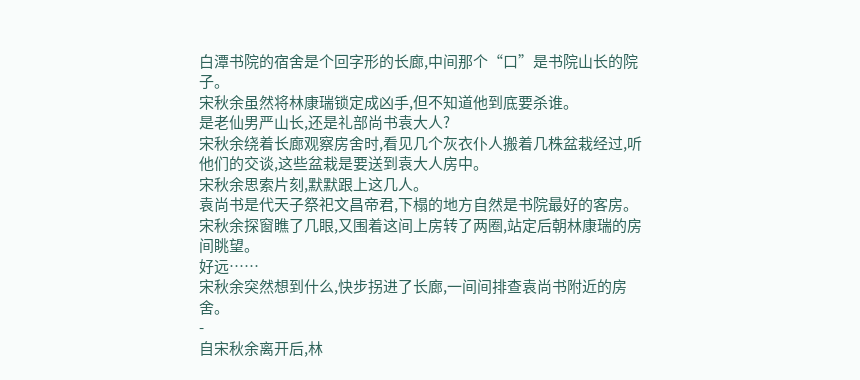白潭书院的宿舍是个回字形的长廊,中间那个“口”是书院山长的院子。
宋秋余虽然将林康瑞锁定成凶手,但不知道他到底要杀谁。
是老仙男严山长,还是礼部尚书袁大人?
宋秋余绕着长廊观察房舍时,看见几个灰衣仆人搬着几株盆栽经过,听他们的交谈,这些盆栽是要送到袁大人房中。
宋秋余思索片刻,默默跟上这几人。
袁尚书是代天子祭祀文昌帝君,下榻的地方自然是书院最好的客房。
宋秋余探窗瞧了几眼,又围着这间上房转了两圈,站定后朝林康瑞的房间眺望。
好远……
宋秋余突然想到什么,快步拐进了长廊,一间间排查袁尚书附近的房舍。
-
自宋秋余离开后,林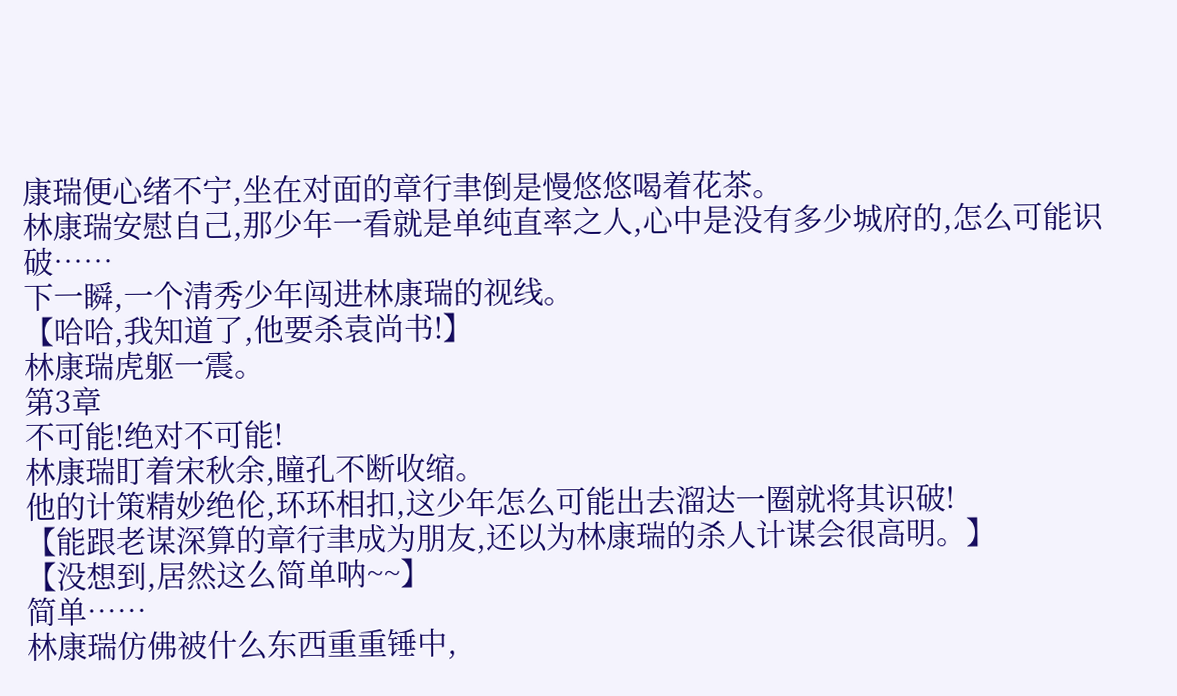康瑞便心绪不宁,坐在对面的章行聿倒是慢悠悠喝着花茶。
林康瑞安慰自己,那少年一看就是单纯直率之人,心中是没有多少城府的,怎么可能识破……
下一瞬,一个清秀少年闯进林康瑞的视线。
【哈哈,我知道了,他要杀袁尚书!】
林康瑞虎躯一震。
第3章
不可能!绝对不可能!
林康瑞盯着宋秋余,瞳孔不断收缩。
他的计策精妙绝伦,环环相扣,这少年怎么可能出去溜达一圈就将其识破!
【能跟老谋深算的章行聿成为朋友,还以为林康瑞的杀人计谋会很高明。】
【没想到,居然这么简单呐~~】
简单……
林康瑞仿佛被什么东西重重锤中,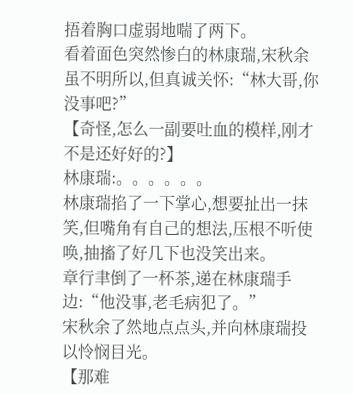捂着胸口虚弱地喘了两下。
看着面色突然惨白的林康瑞,宋秋余虽不明所以,但真诚关怀:“林大哥,你没事吧?”
【奇怪,怎么一副要吐血的模样,刚才不是还好好的?】
林康瑞:。。。。。。
林康瑞掐了一下掌心,想要扯出一抹笑,但嘴角有自己的想法,压根不听使唤,抽搐了好几下也没笑出来。
章行聿倒了一杯茶,递在林康瑞手边:“他没事,老毛病犯了。”
宋秋余了然地点点头,并向林康瑞投以怜悯目光。
【那难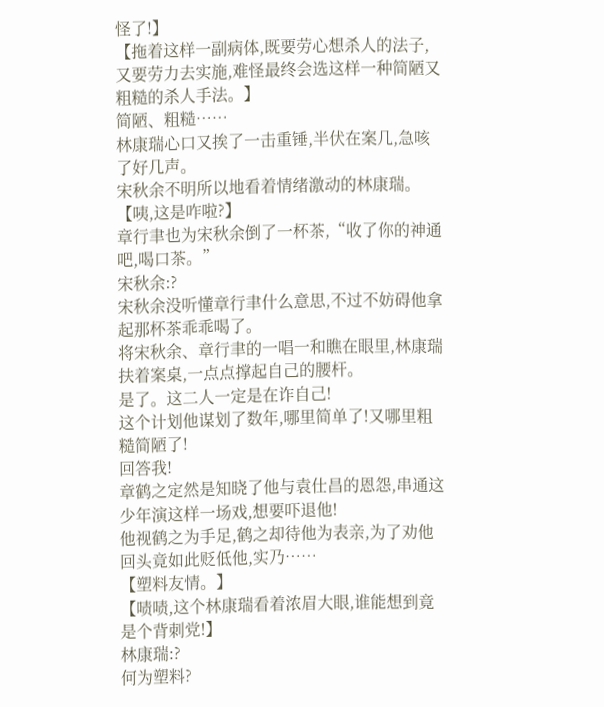怪了!】
【拖着这样一副病体,既要劳心想杀人的法子,又要劳力去实施,难怪最终会选这样一种简陋又粗糙的杀人手法。】
简陋、粗糙……
林康瑞心口又挨了一击重锤,半伏在案几,急咳了好几声。
宋秋余不明所以地看着情绪激动的林康瑞。
【咦,这是咋啦?】
章行聿也为宋秋余倒了一杯茶,“收了你的神通吧,喝口茶。”
宋秋余:?
宋秋余没听懂章行聿什么意思,不过不妨碍他拿起那杯茶乖乖喝了。
将宋秋余、章行聿的一唱一和瞧在眼里,林康瑞扶着案桌,一点点撑起自己的腰杆。
是了。这二人一定是在诈自己!
这个计划他谋划了数年,哪里简单了!又哪里粗糙简陋了!
回答我!
章鹤之定然是知晓了他与袁仕昌的恩怨,串通这少年演这样一场戏,想要吓退他!
他视鹤之为手足,鹤之却待他为表亲,为了劝他回头竟如此贬低他,实乃……
【塑料友情。】
【啧啧,这个林康瑞看着浓眉大眼,谁能想到竟是个背刺党!】
林康瑞:?
何为塑料?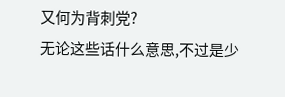又何为背刺党?
无论这些话什么意思,不过是少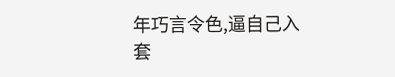年巧言令色,逼自己入套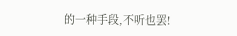的一种手段,不听也罢!